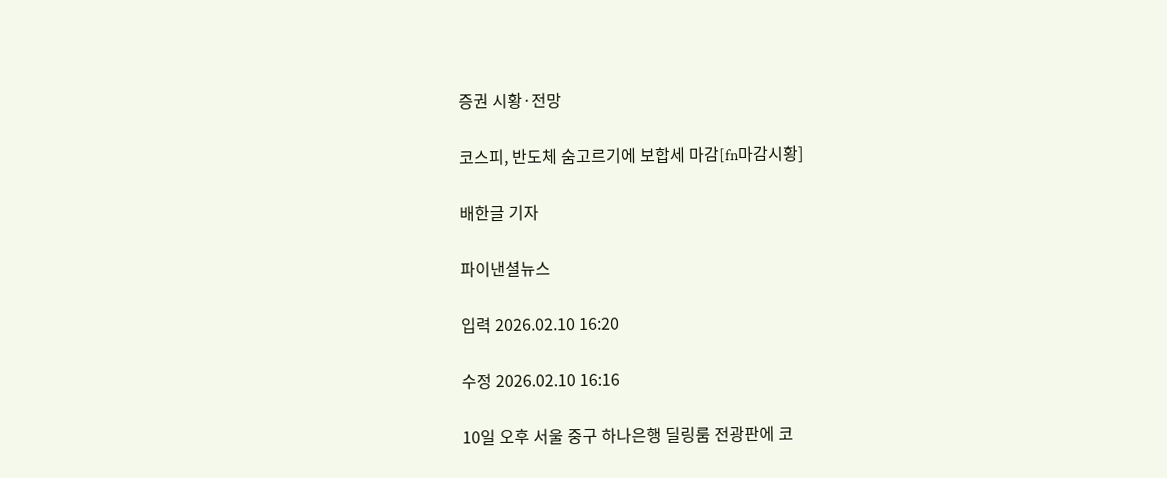증권 시황·전망

코스피, 반도체 숨고르기에 보합세 마감[fn마감시황]

배한글 기자

파이낸셜뉴스

입력 2026.02.10 16:20

수정 2026.02.10 16:16

10일 오후 서울 중구 하나은행 딜링룸 전광판에 코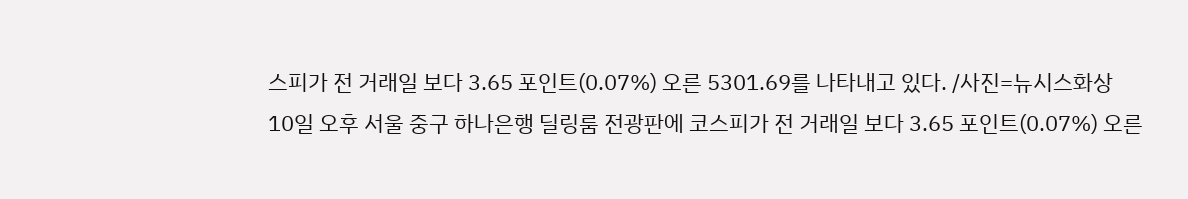스피가 전 거래일 보다 3.65 포인트(0.07%) 오른 5301.69를 나타내고 있다. /사진=뉴시스화상
10일 오후 서울 중구 하나은행 딜링룸 전광판에 코스피가 전 거래일 보다 3.65 포인트(0.07%) 오른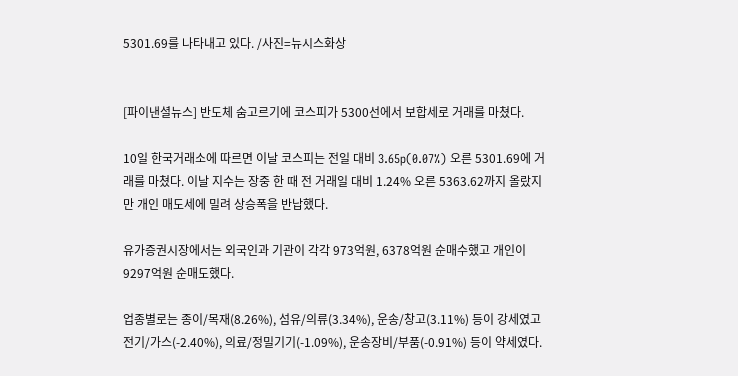5301.69를 나타내고 있다. /사진=뉴시스화상


[파이낸셜뉴스] 반도체 숨고르기에 코스피가 5300선에서 보합세로 거래를 마쳤다.

10일 한국거래소에 따르면 이날 코스피는 전일 대비 3.65p(0.07%) 오른 5301.69에 거래를 마쳤다. 이날 지수는 장중 한 때 전 거래일 대비 1.24% 오른 5363.62까지 올랐지만 개인 매도세에 밀려 상승폭을 반납했다.

유가증권시장에서는 외국인과 기관이 각각 973억원, 6378억원 순매수했고 개인이 9297억원 순매도했다.

업종별로는 종이/목재(8.26%), 섬유/의류(3.34%), 운송/창고(3.11%) 등이 강세였고 전기/가스(-2.40%), 의료/정밀기기(-1.09%), 운송장비/부품(-0.91%) 등이 약세였다.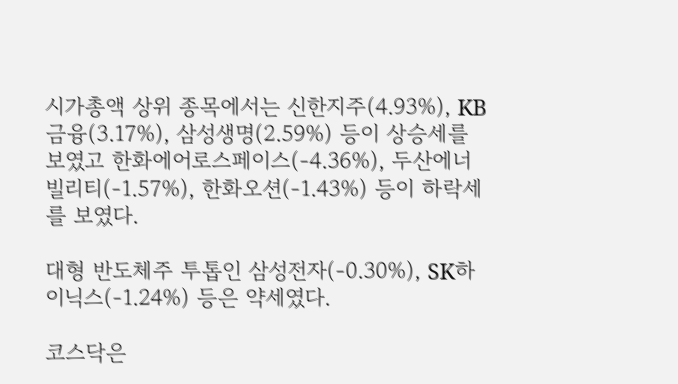시가총액 상위 종목에서는 신한지주(4.93%), KB금융(3.17%), 삼성생명(2.59%) 등이 상승세를 보였고 한화에어로스페이스(-4.36%), 두산에너빌리티(-1.57%), 한화오션(-1.43%) 등이 하락세를 보였다.

대형 반도체주 투톱인 삼성전자(-0.30%), SK하이닉스(-1.24%) 등은 약세였다.

코스닥은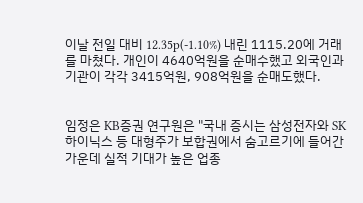이날 전일 대비 12.35p(-1.10%) 내린 1115.20에 거래를 마쳤다. 개인이 4640억원을 순매수했고 외국인과 기관이 각각 3415억원, 908억원을 순매도했다.


임정은 KB증권 연구원은 "국내 증시는 삼성전자와 SK하이닉스 등 대형주가 보합권에서 숨고르기에 들어간 가운데 실적 기대가 높은 업종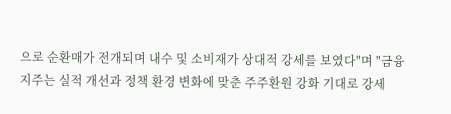으로 순환매가 전개되며 내수 및 소비재가 상대적 강세를 보였다"며 "금융지주는 실적 개선과 정책 환경 변화에 맞춘 주주환원 강화 기대로 강세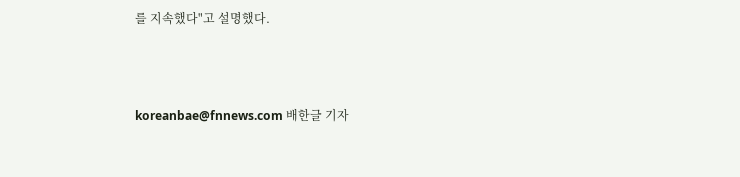를 지속했다"고 설명했다.



koreanbae@fnnews.com 배한글 기자